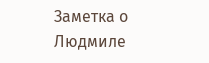Заметка о Людмиле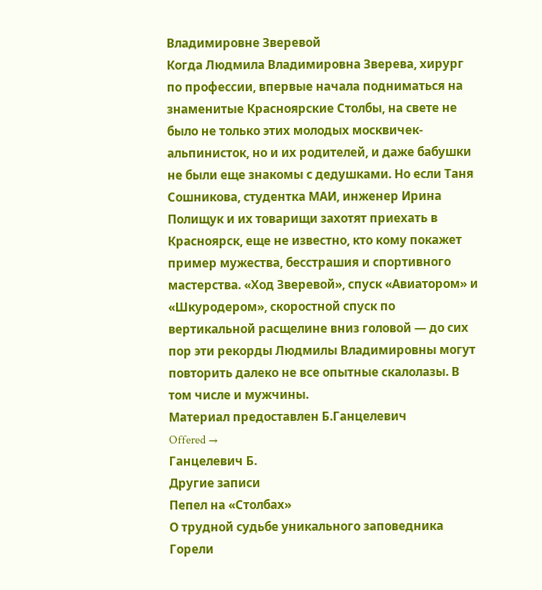Владимировне Зверевой
Когда Людмила Владимировна Зверева, хирург по профессии, впервые начала подниматься на знаменитые Красноярские Столбы, на свете не было не только этих молодых москвичек-альпинисток, но и их родителей, и даже бабушки не были еще знакомы с дедушками. Но если Таня Сошникова, студентка МАИ, инженер Ирина Полищук и их товарищи захотят приехать в Красноярск, еще не известно, кто кому покажет пример мужества, бесстрашия и спортивного мастерства. «Ход Зверевой», спуск «Авиатором» и «Шкуродером», скоростной спуск по вертикальной расщелине вниз головой — до сих пор эти рекорды Людмилы Владимировны могут повторить далеко не все опытные скалолазы. В том числе и мужчины.
Материал предоставлен Б.Ганцелевич
Offered →
Ганцелевич Б.
Другие записи
Пепел на «Столбах»
О трудной судьбе уникального заповедника Горели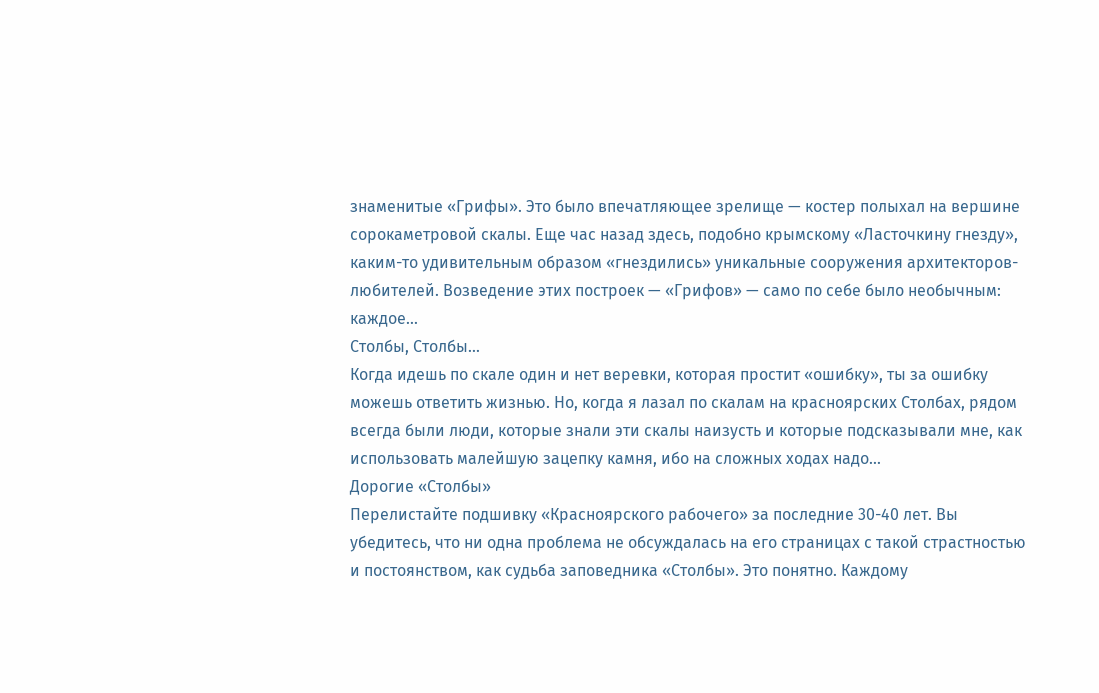знаменитые «Грифы». Это было впечатляющее зрелище — костер полыхал на вершине сорокаметровой скалы. Еще час назад здесь, подобно крымскому «Ласточкину гнезду», каким-то удивительным образом «гнездились» уникальные сооружения архитекторов-любителей. Возведение этих построек — «Грифов» — само по себе было необычным: каждое...
Столбы, Столбы...
Когда идешь по скале один и нет веревки, которая простит «ошибку», ты за ошибку можешь ответить жизнью. Но, когда я лазал по скалам на красноярских Столбах, рядом всегда были люди, которые знали эти скалы наизусть и которые подсказывали мне, как использовать малейшую зацепку камня, ибо на сложных ходах надо...
Дорогие «Столбы»
Перелистайте подшивку «Красноярского рабочего» за последние 30-40 лет. Вы убедитесь, что ни одна проблема не обсуждалась на его страницах с такой страстностью и постоянством, как судьба заповедника «Столбы». Это понятно. Каждому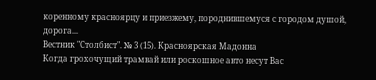коренному красноярцу и приезжему, породнившемуся с городом душой, дорога...
Вестник "Столбист". № 3 (15). Красноярская Мадонна
Когда грохочущий трамвай или роскошное авто несут Вас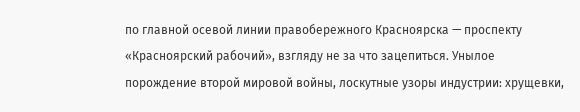по главной осевой линии правобережного Красноярска — проспекту «Красноярский рабочий», взгляду не за что зацепиться. Унылое порождение второй мировой войны, лоскутные узоры индустрии: хрущевки,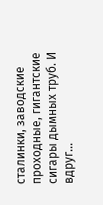сталинки, заводские проходные, гигантские сигары дымных труб. И вдруг...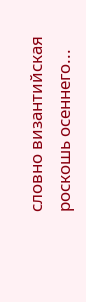словно византийская роскошь осеннего...